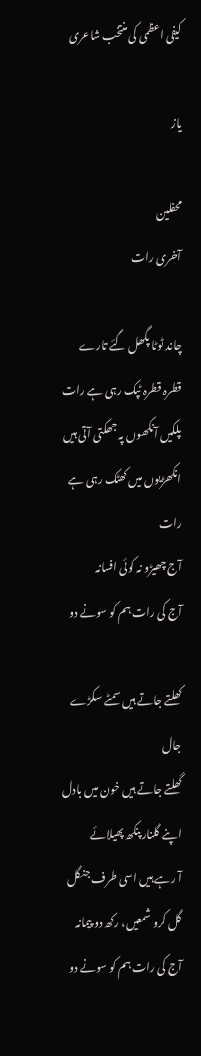کیفی اعظمی کی منتخب شاعری

یاز

محفلین
آخری رات

چاند ٹوٹا پگھل گئے تارے
قطرہ قطرہ ٹپک رہی ہے رات
پلکیں آنکھوں پہ جھکتی آتی ہیں
انکھڑیوں میں کھٹک رہی ہے رات
آج چھیڑو نہ کوئی افسانہ
آج کی رات ہم کو سونے دو

کھلتے جاتے ہیں سمٹے سکڑے جال
گھلتے جاتے ہیں خون میں بادل
اپنے گلنار پنکھ پھیلائے
آ رہے ہیں اسی طرف جنگل
گل کرو شمعیں، رکھ دو پیمانہ
آج کی رات ہم کو سونے دو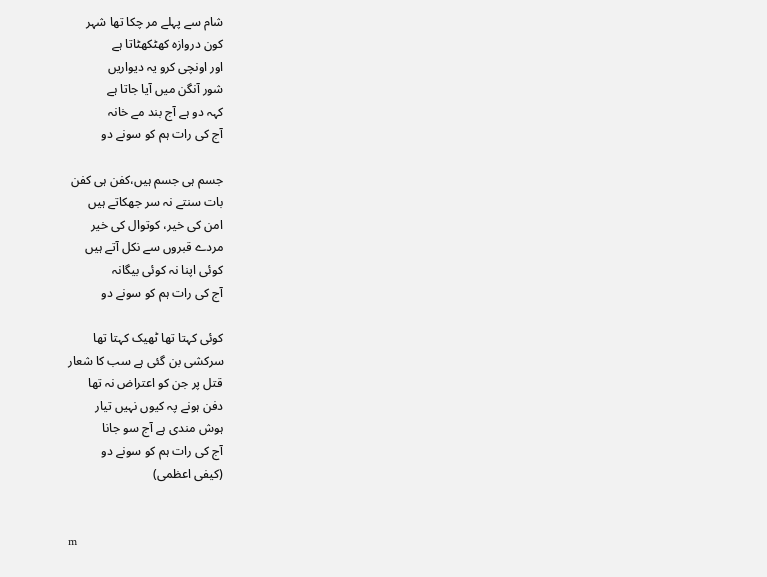شام سے پہلے مر چکا تھا شہر
کون دروازہ کھٹکھٹاتا ہے
اور اونچی کرو یہ دیواریں
شور آنگن میں آیا جاتا ہے
کہہ دو ہے آج بند مے خانہ
آج کی رات ہم کو سونے دو

جسم ہی جسم ہیں،کفن ہی کفن
بات سنتے نہ سر جھکاتے ہیں
امن کی خیر، کوتوال کی خیر
مردے قبروں سے نکل آتے ہیں
کوئی اپنا نہ کوئی بیگانہ
آج کی رات ہم کو سونے دو

کوئی کہتا تھا ٹھیک کہتا تھا
سرکشی بن گئی ہے سب کا شعار
قتل پر جن کو اعتراض نہ تھا
دفن ہونے پہ کیوں نہیں تیار
ہوش مندی ہے آج سو جانا
آج کی رات ہم کو سونے دو
(کیفی اعظمی)


m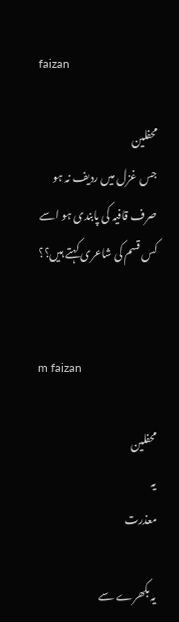faizan

محفلین
جس غزل میں ردیف نہ ہو صرف قافیہ کی پابندی ہو اسے کس قسم کی شاعری کہتے ہیں؟؟


m faizan

محفلین
یہ
معذرت

یہ بکھرے سے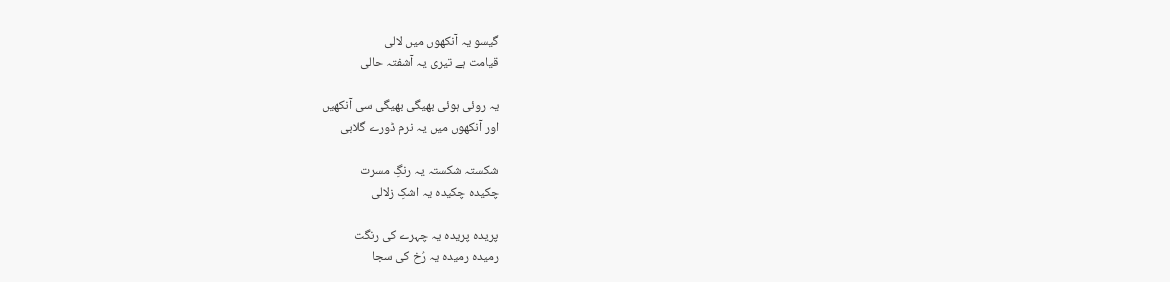گیسو یہ آنکھوں میں لالی
قیامت ہے تیری یہ آشفتہ حالی

یہ روئی ہوئی بھیگی بھیگی سی آنکھیں
اور آنکھوں میں یہ نرم ڈورے گلابی

شکستہ شکستہ یہ رنگِ مسرت
چکیدہ چکیدہ یہ اشکِ زلالی

پریدہ پریدہ یہ چہرے کی رنگت
رمیدہ رمیدہ یہ رُخ کی سجا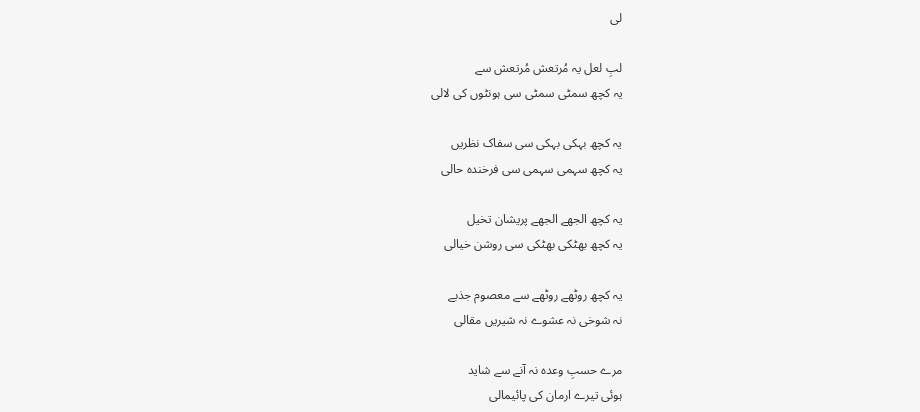لی

لبِ لعل یہ مُرتعش مُرتعش سے
یہ کچھ سمٹی سمٹی سی ہونٹوں کی لالی

یہ کچھ بہکی بہکی سی سفاک نظریں
یہ کچھ سہمی سہمی سی فرخندہ حالی

یہ کچھ الجھے الجھے پریشان تخیل
یہ کچھ بھٹکی بھٹکی سی روشن خیالی

یہ کچھ روٹھے روٹھے سے معصوم جذبے
نہ شوخی نہ عشوے نہ شیریں مقالی

مرے حسبِ وعدہ نہ آنے سے شاید
ہوئی تیرے ارمان کی پائیمالی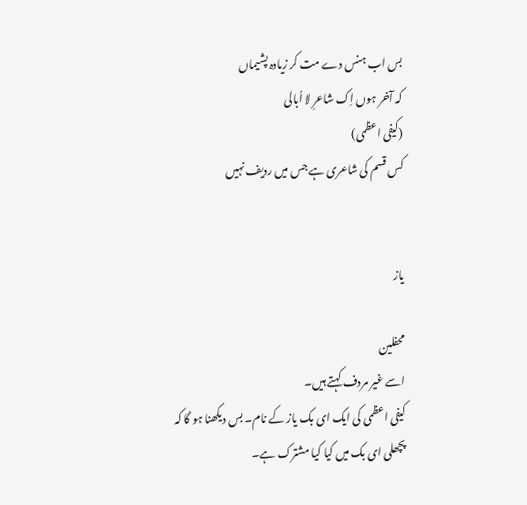بس اب ہنس دے مت کر زیادہ پشیماں
کہ آخر ہوں اِک شاعرِ لا اُبالی
(کیفی اعظمی)
کس قسم کی شاعری ہے جس میں ردیف نہیں


یاز

محفلین
اسے غیر مردف کہتے ہیں۔
کیفی اعظمی کی ایک ای بک یاز کے نام۔ بس دیکھنا ہو گا کہ پچھلی ای بک میں کیا کیا مشترک ہے۔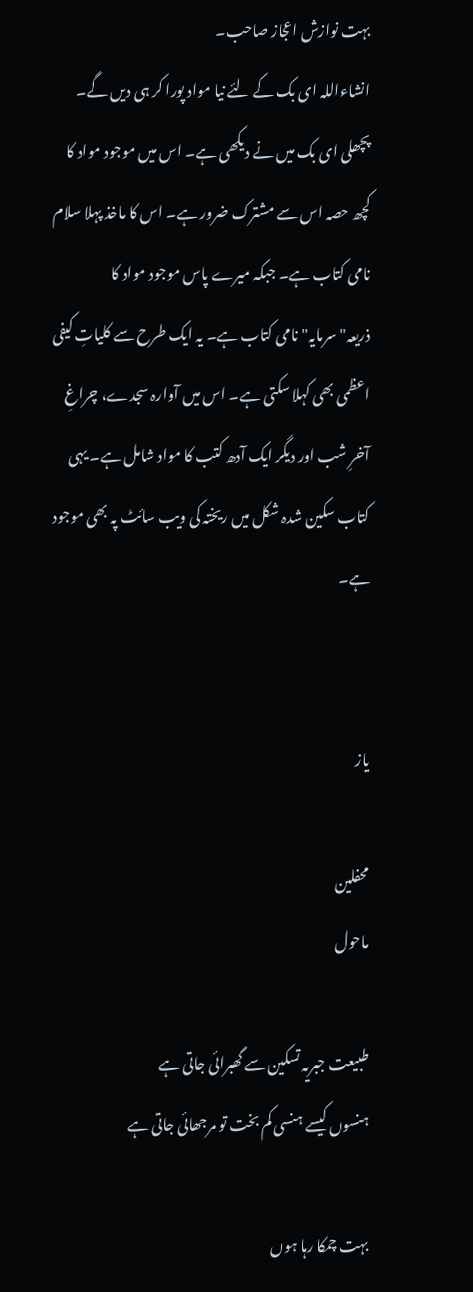بہت نوازش اعجاز صاحب۔
انشاءاللہ ای بک کے لئے نیا مواد پورا کر ہی دیں گے۔
پچھلی ای بک میں نے دیکھی ہے۔ اس میں موجود مواد کا کچھ حصہ اس سے مشترک ضرور ہے۔ اس کا ماخذ پہلا سلام نامی کتاب ہے۔ جبکہ میرے پاس موجود مواد کا ذریعہ"سرمایہ" نامی کتاب ہے۔ یہ ایک طرح سے کلیاتِ کیفی اعظمی بھی کہلا سکتی ہے۔ اس میں آوارہ سجدے، چراغِ آخرِ شب اور دیگر ایک آدھ کتب کا مواد شامل ہے۔ یہی کتاب سکین شدہ شکل میں ریختہ کی ویب سائٹ پہ بھی موجود ہے۔


یاز

محفلین
ماحول

طبیعت جبریہ تسکین سے گھبرائی جاتی ہے
ہنسوں کیسے ہنسی کم بخت تو مرجھائی جاتی ہے

بہت چمکا رہا ہوں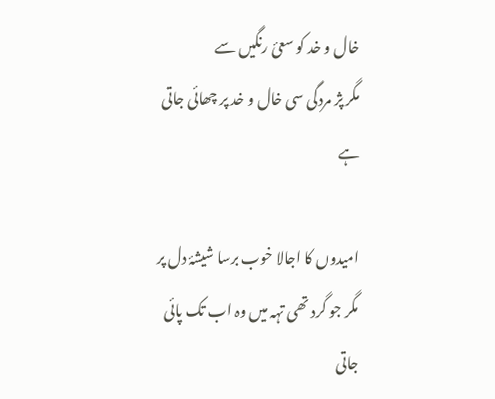خال و خد کو سعیٔ رنگیں سے
مگر پژ مردگی سی خال و خد پر چھائی جاتی ہے

امیدوں کا اجالا خوب برسا شیشۂ دل پر
مگر جو گرد تھی تہہ میں وہ اب تک پائی جاتی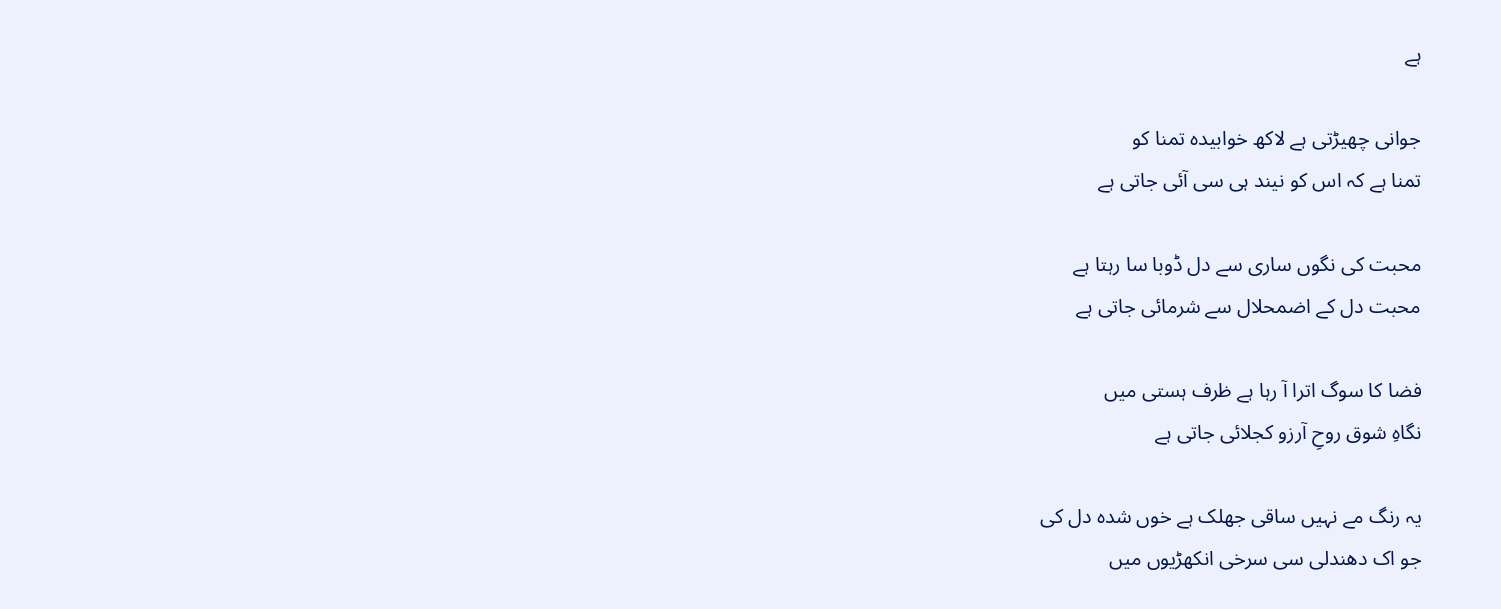ہے

جوانی چھیڑتی ہے لاکھ خوابیدہ تمنا کو
تمنا ہے کہ اس کو نیند ہی سی آئی جاتی ہے

محبت کی نگوں ساری سے دل ڈوبا سا رہتا ہے
محبت دل کے اضمحلال سے شرمائی جاتی ہے

فضا کا سوگ اترا آ رہا ہے ظرف ہستی میں
نگاہِ شوق روحِ آرزو کجلائی جاتی ہے

یہ رنگ مے نہیں ساقی جھلک ہے خوں شدہ دل کی
جو اک دھندلی سی سرخی انکھڑیوں میں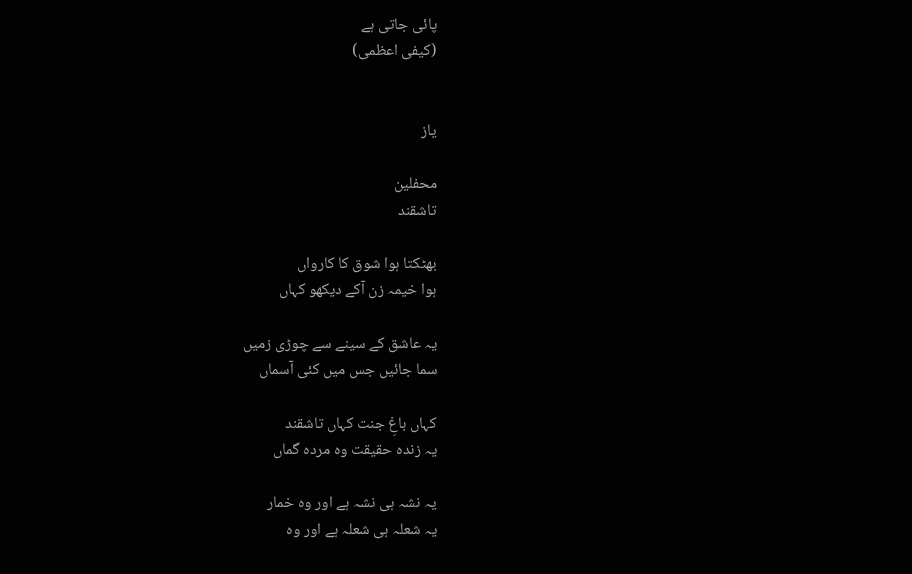پائی جاتی ہے
(کیفی اعظمی)


یاز

محفلین
تاشقند

بھٹکتا ہوا شوق کا کارواں
ہوا خیمہ زن آکے دیکھو کہاں

یہ عاشق کے سینے سے چوڑی زمیں
سما جائیں جس میں کئی آسماں

کہاں باغِ جنت کہاں تاشقند
یہ زندہ حقیقت وہ مردہ گماں

یہ نشہ ہی نشہ ہے اور وہ خمار
یہ شعلہ ہی شعلہ ہے اور وہ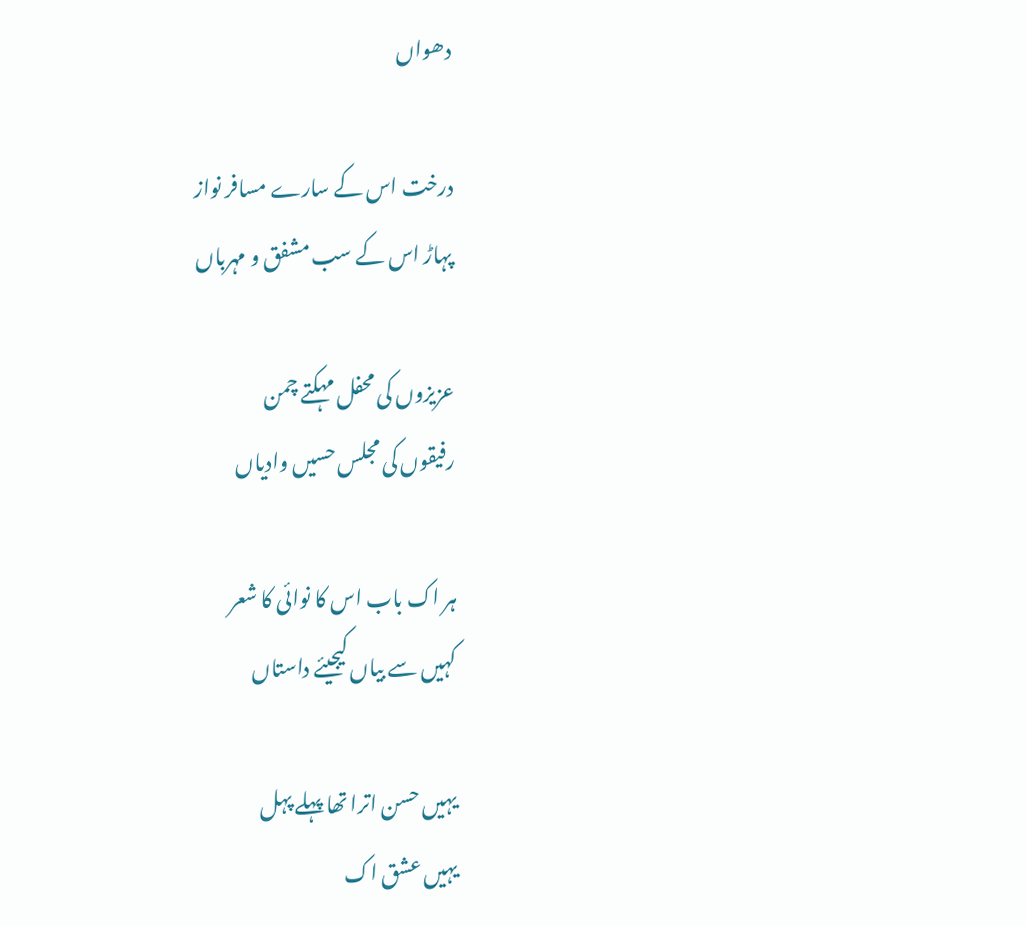دھواں

درخت اس کے سارے مسافر نواز
پہاڑ اس کے سب مشفق و مہرباں

عزیزوں کی محفل مہکتے چمن
رفیقوں کی مجلس حسیں وادیاں

ہر اک باب اس کا نوائی کا شعر
کہیں سے بیاں کیجیئے داستاں

یہیں حسن اترا تھا پہلے پہل
یہیں عشق اک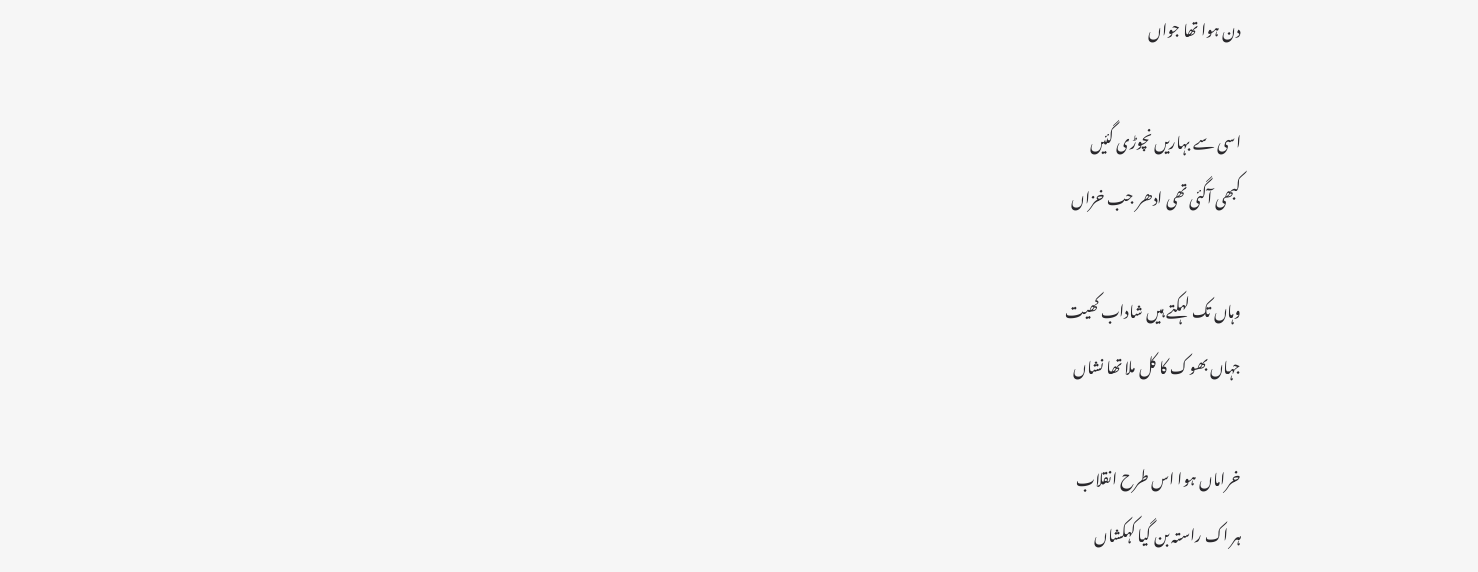دن ہوا تھا جواں

اسی سے بہاریں نچوڑی گئیں
کبھی آگئی تھی ادھر جب خزاں

وہاں تک لہکتے ہیں شاداب کھیت
جہاں بھوک کا کل ملا تھا نشاں

خراماں ہوا اس طرح انقلاب
ہر اک راستہ بن گیا کہکشاں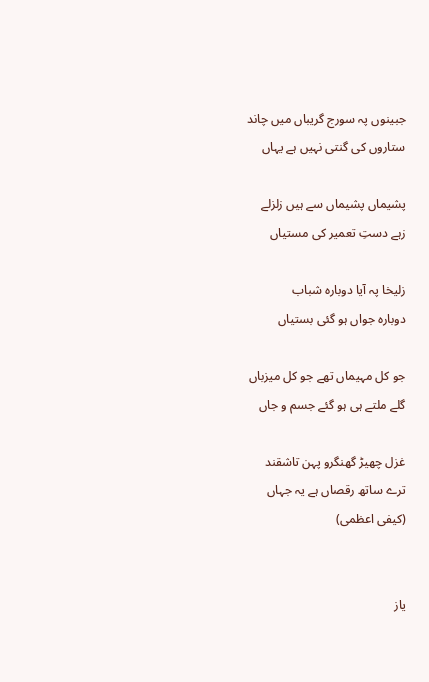جبینوں پہ سورج گریباں میں چاند
ستاروں کی گنتی نہیں ہے یہاں

پشیماں پشیماں سے ہیں زلزلے
زہے دستِ تعمیر کی مستیاں

زلیخا پہ آیا دوبارہ شباب
دوبارہ جواں ہو گئی بستیاں

جو کل مہیماں تھے جو کل میزباں
گلے ملتے ہی ہو گئے جسم و جاں

غزل چھیڑ گھنگرو پہن تاشقند
ترے ساتھ رقصاں ہے یہ جہاں
(کیفی اعظمی)


یاز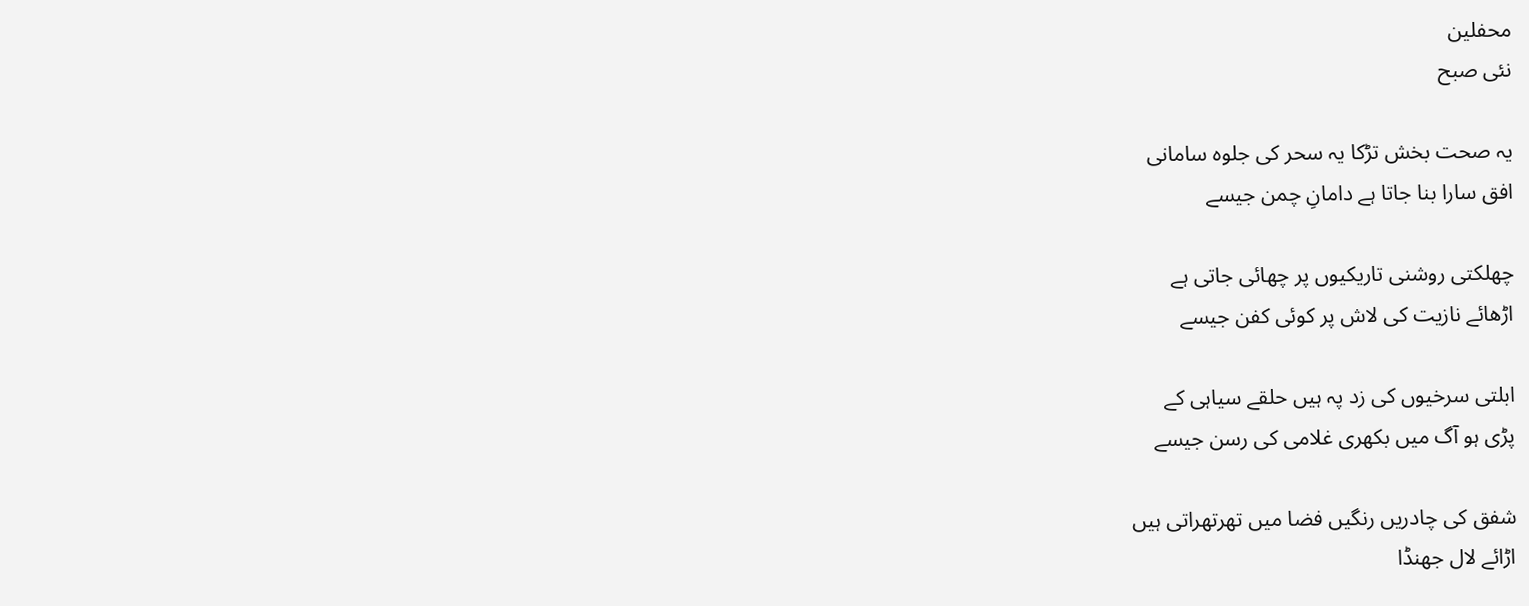محفلین
نئی صبح

یہ صحت بخش تڑکا یہ سحر کی جلوہ سامانی
افق سارا بنا جاتا ہے دامانِ چمن جیسے

چھلکتی روشنی تاریکیوں پر چھائی جاتی ہے
اڑھائے نازیت کی لاش پر کوئی کفن جیسے

ابلتی سرخیوں کی زد پہ ہیں حلقے سیاہی کے
پڑی ہو آگ میں بکھری غلامی کی رسن جیسے

شفق کی چادریں رنگیں فضا میں تھرتھراتی ہیں
اڑائے لال جھنڈا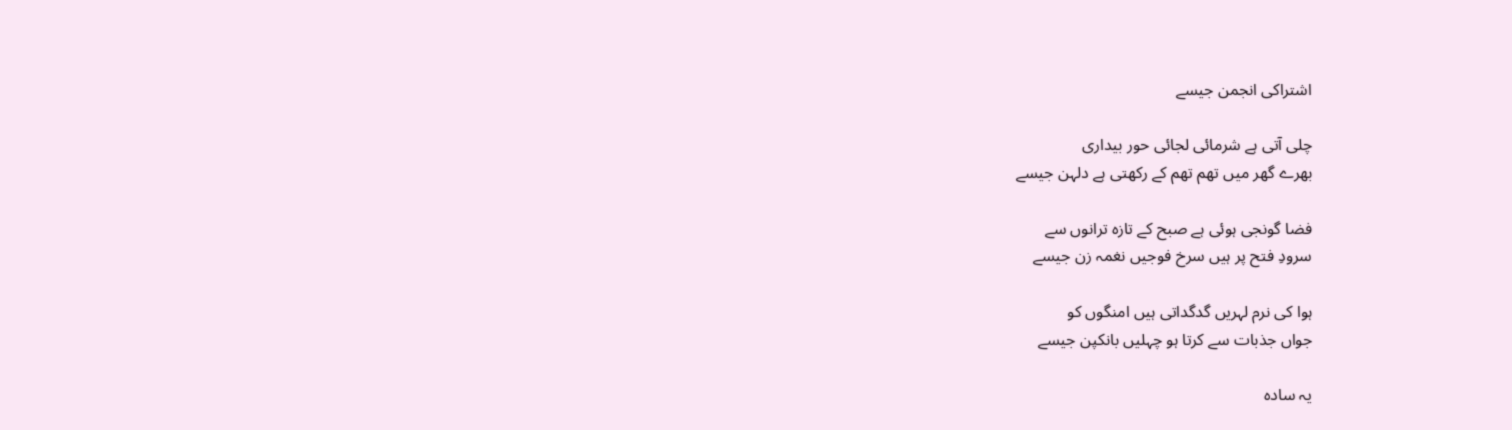اشتراکی انجمن جیسے

چلی آتی ہے شرمائی لجائی حور بیداری
بھرے گھر میں تھم تھم کے رکھتی ہے دلہن جیسے

فضا گونجی ہوئی ہے صبح کے تازہ ترانوں سے
سرودِ فتح پر ہیں سرخ فوجیں نغمہ زن جیسے

ہوا کی نرم لہریں گدگداتی ہیں امنگوں کو
جواں جذبات سے کرتا ہو چہلیں بانکپن جیسے

یہ سادہ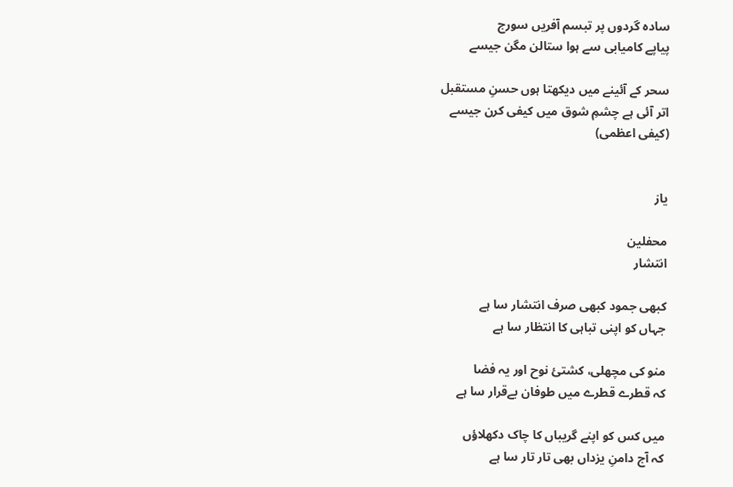سادہ گردوں پر تبسم آفریں سورج
پیاپے کامیابی سے ہوا ستالن مگن جیسے

سحر کے آئینے میں دیکھتا ہوں حسنِ مستقبل
اتر آئی ہے چشمِ شوق میں کیفی کرن جیسے
(کیفی اعظمی)


یاز

محفلین
انتشار

کبھی جمود کبھی صرف انتشار سا ہے
جہاں کو اپنی تباہی کا انتظار سا ہے

منو کی مچھلی، کشتیٔ نوح اور یہ فضا
کہ قطرے قطرے میں طوفان بےقرار سا ہے

میں کس کو اپنے گریباں کا چاک دکھلاؤں
کہ آج دامنِ یزداں بھی تار تار سا ہے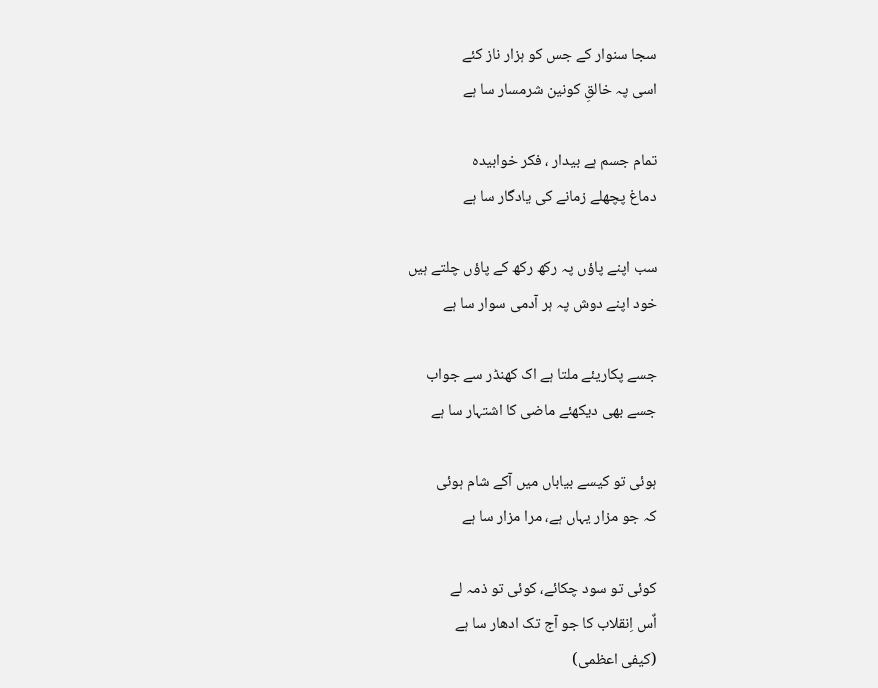سجا سنوار کے جس کو ہزار ناز کئے
اسی پہ خالقِ کونین شرمسار سا ہے

تمام جسم ہے بیدار ، فکر خوابیدہ
دماغ پچھلے زمانے کی یادگار سا ہے

سب اپنے پاؤں پہ رکھ رکھ کے پاؤں چلتے ہیں
خود اپنے دوش پہ ہر آدمی سوار سا ہے

جسے پکاریئے ملتا ہے اک کھنڈر سے جواب
جسے بھی دیکھئے ماضی کا اشتہار سا ہے

ہوئی تو کیسے بیاباں میں آکے شام ہوئی
کہ جو مزار یہاں ہے، مرا مزار سا ہے

کوئی تو سود چکائے، کوئی تو ذمہ لے
اٌس اِنقلاب کا جو آج تک ادھار سا ہے
(کیفی اعظمی)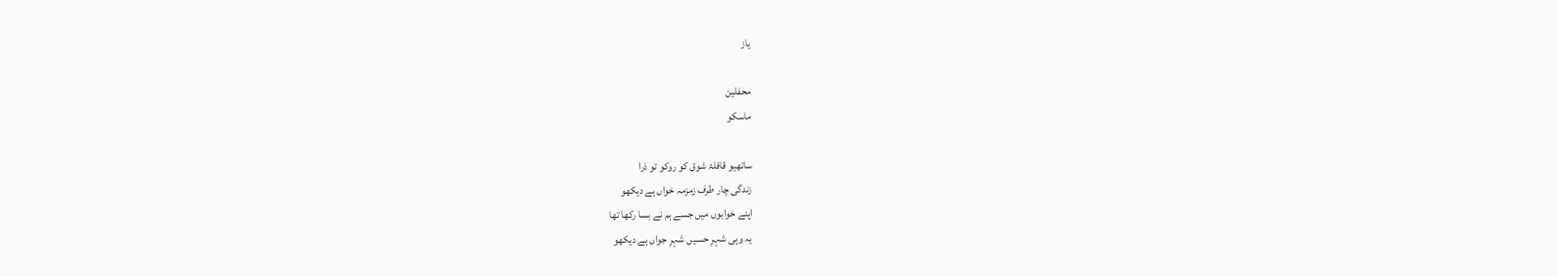یاز

محفلین
ماسکو

ساتھیو قافلۂ شوق کو روکو تو ذرا
زندگی چار طرف زمزمہ خواں ہے دیکھو
اپنے خوابوں میں جسے ہم نے بسا رکھا تھا
یہ وہی شہرِ حسیں شہرِ جواں ہے دیکھو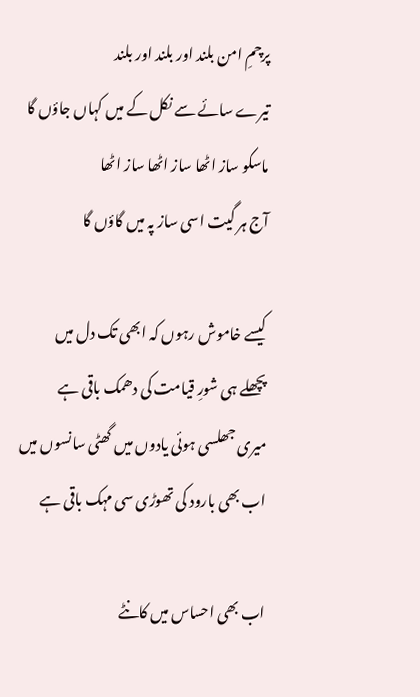پرچمِ امن بلند اور بلند اور بلند
تیرے سائے سے نکل کے میں کہاں جاؤں گا
ماسکو ساز اٹھا ساز اٹھا ساز اٹھا
آج ہر گیت اسی ساز پہ میں گاؤں گا

کیسے خاموش رہوں کہ ابھی تک دل میں
پچھلے ہی شورِ قیامت کی دھمک باقی ہے
میری جھلسی ہوئی یادوں میں گھٹی سانسوں میں
اب بھی بارود کی تھوڑی سی مہک باقی ہے

اب بھی احساس میں کانٹے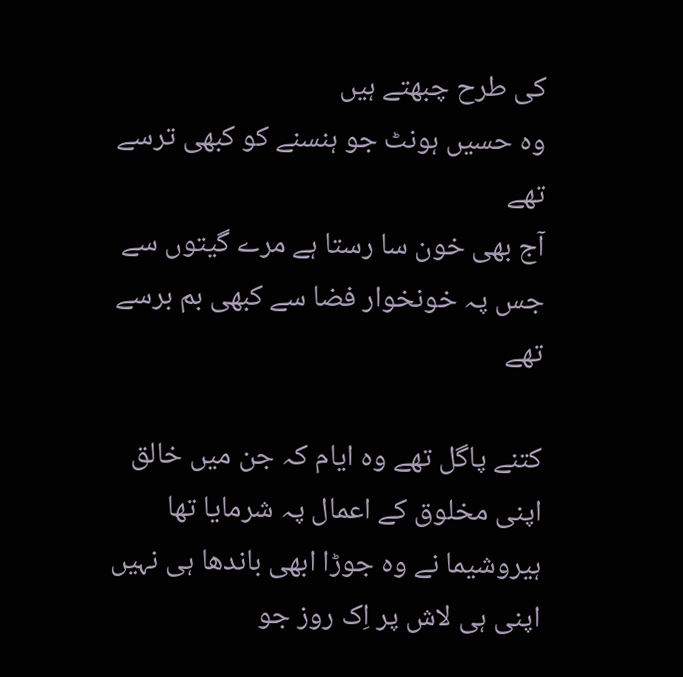کی طرح چبھتے ہیں
وہ حسیں ہونٹ جو ہنسنے کو کبھی ترسے تھے
آج بھی خون سا رستا ہے مرے گیتوں سے
جس پہ خونخوار فضا سے کبھی بم برسے تھے

کتنے پاگل تھے وہ ایام کہ جن میں خالق
اپنی مخلوق کے اعمال پہ شرمایا تھا
ہیروشیما نے وہ جوڑا ابھی باندھا ہی نہیں
اپنی ہی لاش پر اِک روز جو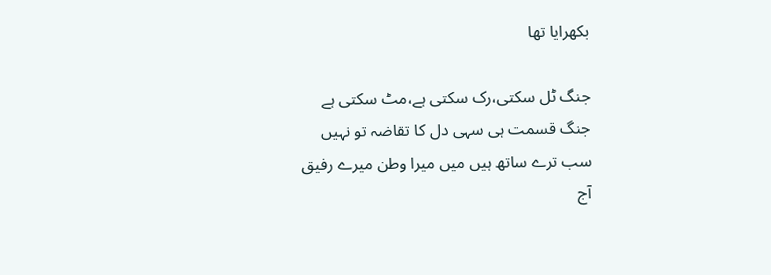بکھرایا تھا

جنگ ٹل سکتی،رک سکتی ہے،مٹ سکتی ہے
جنگ قسمت ہی سہی دل کا تقاضہ تو نہیں
سب ترے ساتھ ہیں میں میرا وطن میرے رفیق
آج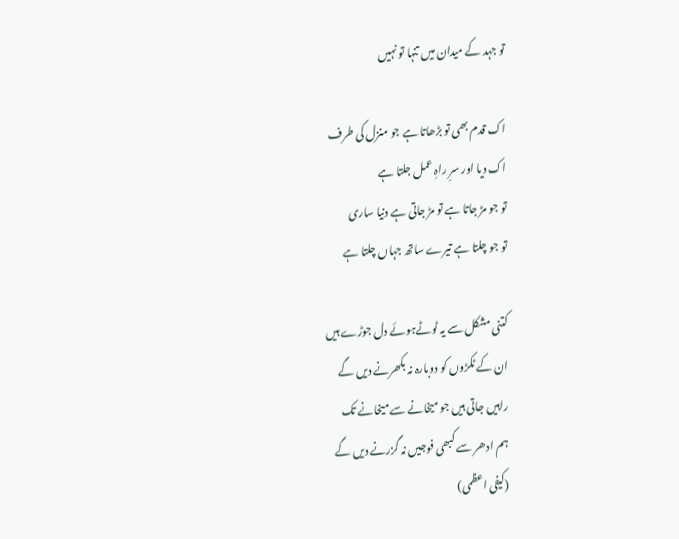تو جہد کے میدان میں تنہا تو نہیں

اک قدم بھی تو بڑھاتا ہے جو منزل کی طرف
اک دیا اور سرِ راہِ عمل جلتا ہے
تو جو مڑ جاتا ہے تو مڑ جاتی ہے دنیا ساری
تو جو چلتا ہے تیرے ساتھ جہاں چلتا ہے

کتنی مشکل سے یہ ٹوٹےہوئے دل جوڑے ہیں
ان کے ٹکڑوں کو دوبارہ نہ بکھرنے دیں گے
راہیں جاتی ہیں جو میخانے سے میخانے تک
ہم ادھر سے کبھی فوجیں نہ گزرنے دیں گے
(کیفی اعظمی)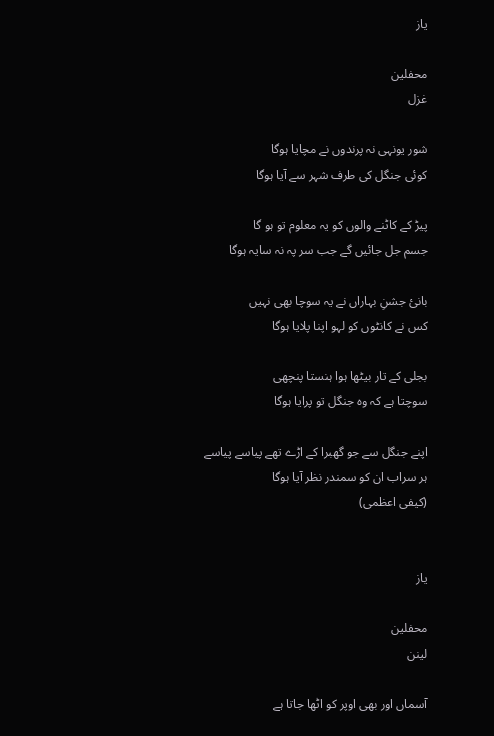یاز

محفلین
غزل

شور یونہی نہ پرندوں نے مچایا ہوگا
کوئی جنگل کی طرف شہر سے آیا ہوگا

پیڑ کے کاٹنے والوں کو یہ معلوم تو ہو گا
جسم جل جائیں گے جب سر پہ نہ سایہ ہوگا

بانیٔ جشنِ بہاراں نے یہ سوچا بھی نہیں
کس نے کانٹوں کو لہو اپنا پلایا ہوگا

بجلی کے تار بیٹھا ہوا ہنستا پنچھی
سوچتا ہے کہ وہ جنگل تو پرایا ہوگا

اپنے جنگل سے جو گھبرا کے اڑے تھے پیاسے پیاسے
ہر سراب ان کو سمندر نظر آیا ہوگا
(کیفی اعظمی)


یاز

محفلین
لینن

آسماں اور بھی اوپر کو اٹھا جاتا ہے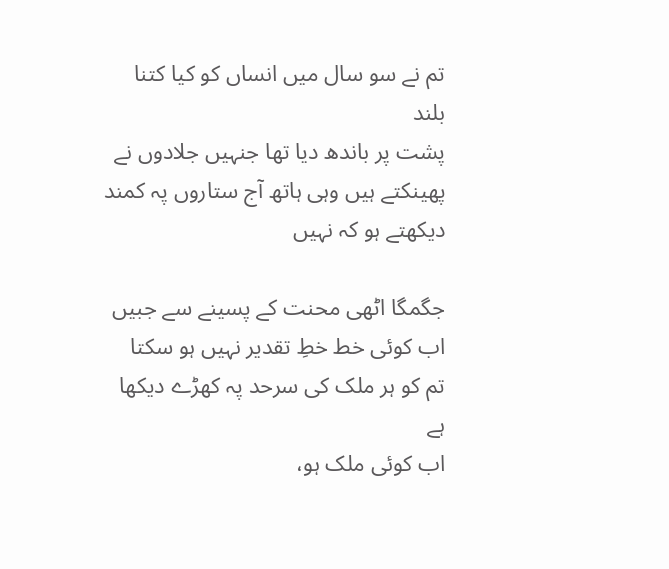تم نے سو سال میں انساں کو کیا کتنا بلند
پشت پر باندھ دیا تھا جنہیں جلادوں نے
پھینکتے ہیں وہی ہاتھ آج ستاروں پہ کمند
دیکھتے ہو کہ نہیں

جگمگا اٹھی محنت کے پسینے سے جبیں
اب کوئی خط خطِ تقدیر نہیں ہو سکتا
تم کو ہر ملک کی سرحد پہ کھڑے دیکھا ہے
اب کوئی ملک ہو،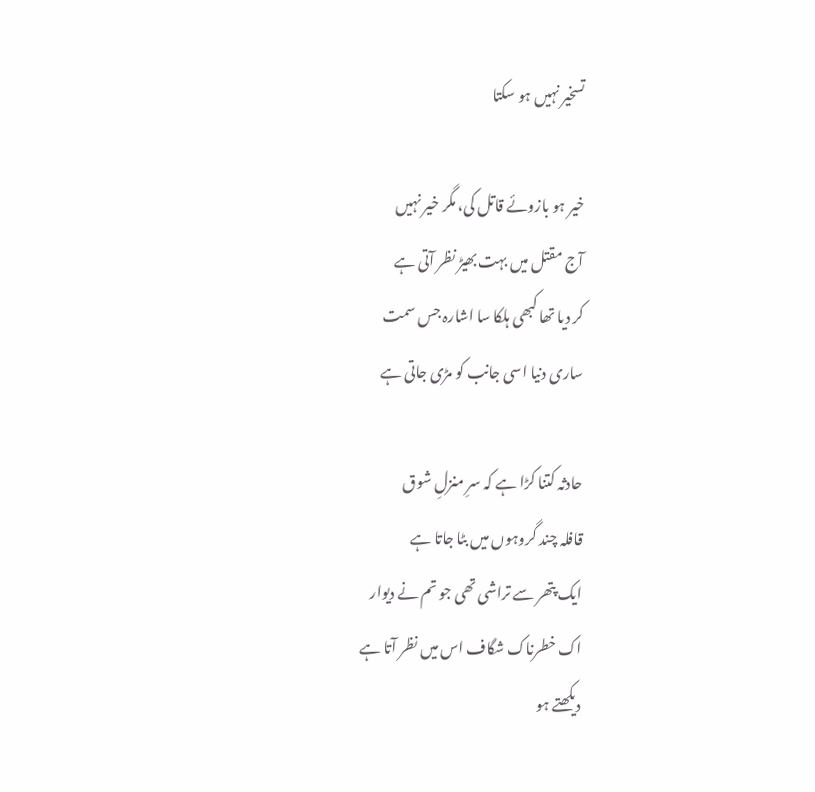تسخیر نہیں ہو سکتا

خیر ہو بازوئے قاتل کی، مگر خیر نہیں
آج مقتل میں بہت بھیڑ نظر آتی ہے
کر دیا تھا کبھی ہلکا سا اشارہ جس سمت
ساری دنیا اسی جانب کو مڑی جاتی ہے

حادثہ کتنا کڑا ہے کہ سرِ منزلِ شوق
قافلہ چند گروہوں میں بٹا جاتا ہے
ایک پتھر سے تراشی تھی جو تم نے دیوار
اک خطرناک شگاف اس میں نظر آتا ہے
دیکھتے ہو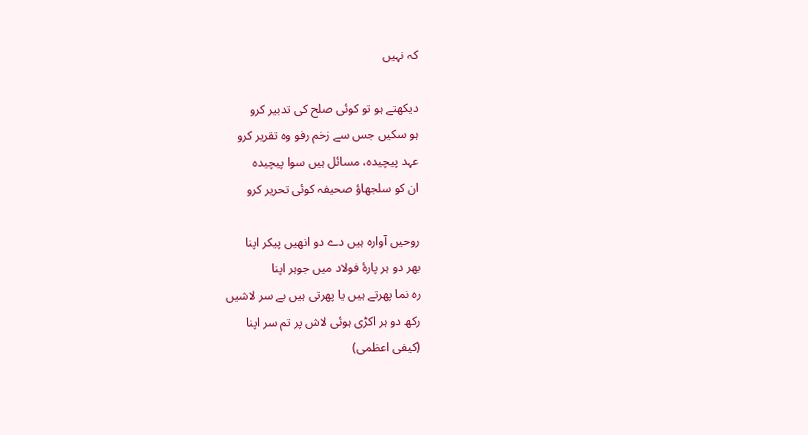کہ نہیں

دیکھتے ہو تو کوئی صلح کی تدبیر کرو
ہو سکیں جس سے زخم رفو وہ تقریر کرو
عہد پیچیدہ، مسائل ہیں سوا پیچیدہ
ان کو سلجھاؤ صحیفہ کوئی تحریر کرو

روحیں آوارہ ہیں دے دو انھیں پیکر اپنا
بھر دو ہر پارۂ فولاد میں جوہر اپنا
رہ نما پھرتے ہیں یا پھرتی ہیں بے سر لاشیں
رکھ دو ہر اکڑی ہوئی لاش پر تم سر اپنا
(کیفی اعظمی)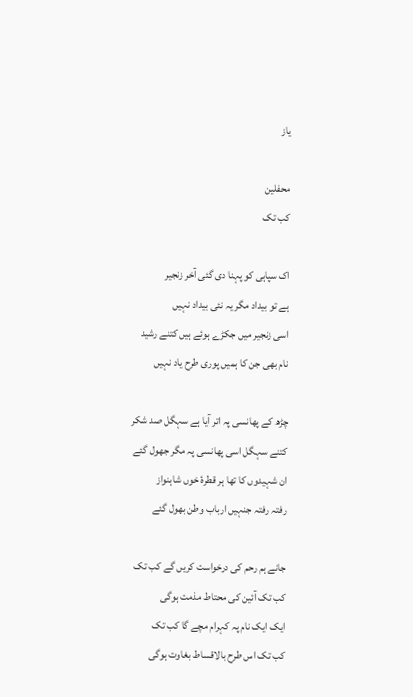یاز

محفلین
کب تک

اک سپاہی کو پہنا دی گئی آخر زنجیر
ہے تو بیداد مگر یہ نئی بیداد نہیں
اسی زنجیر میں جکڑے ہوئے ہیں کتنے رشید
نام بھی جن کا ہمیں پوری طرح یاد نہیں

چڑھ کے پھانسی پہ اتر آیا ہے سہگل صد شکر
کتنے سہگل اسی پھانسی پہ مگر جھول گئے
ان شہیدوں کا تھا ہر قطرۂ خوں شاہنواز
رفتہ رفتہ جنہیں ارباب وطن بھول گئے

جانے ہم رحم کی درخواست کریں گے کب تک
کب تک آئین کی محتاط مذمت ہوگی
ایک ایک نام پہ کہرام مچے گا کب تک
کب تک اس طرح بالاقساط بغاوت ہوگی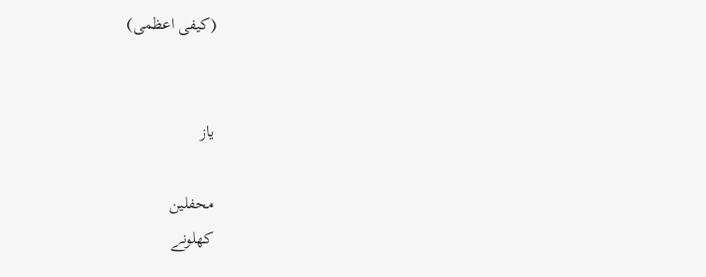(کیفی اعظمی)


یاز

محفلین
کھلونے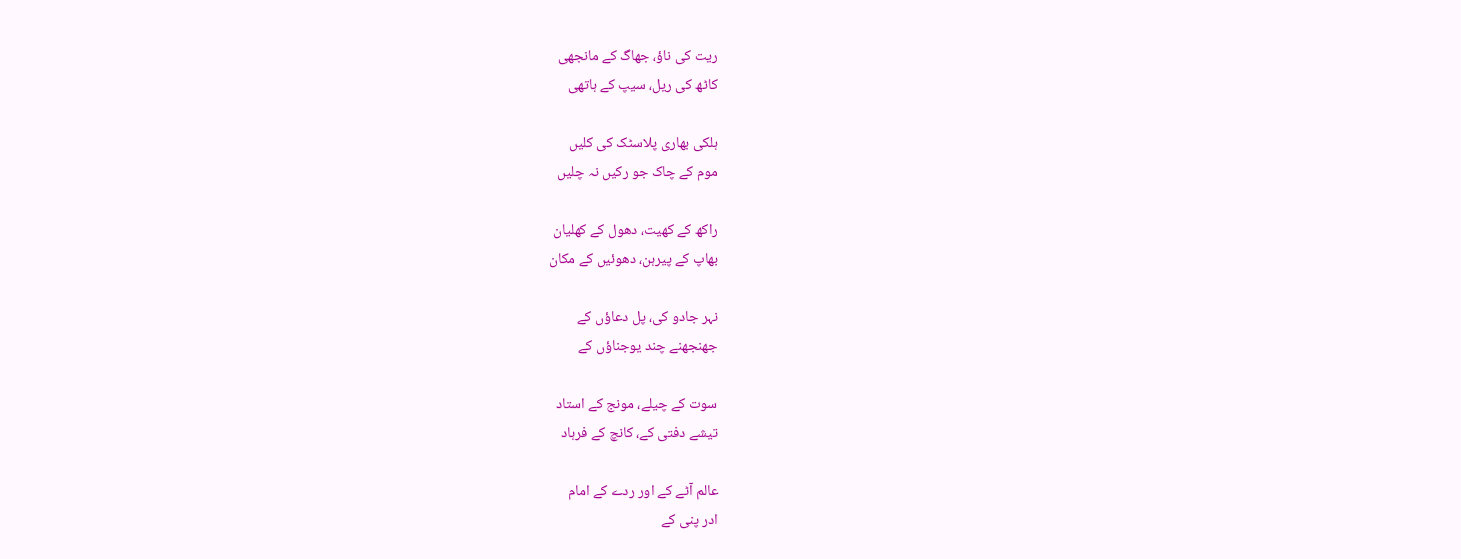ریت کی ناؤ، جھاگ کے مانجھی
کاٹھ کی ریل، سیپ کے ہاتھی

ہلکی بھاری پلاسٹک کی کلیں
موم کے چاک جو رکیں نہ چلیں

راکھ کے کھیت، دھول کے کھلیان
بھاپ کے پیرہن، دھوئیں کے مکان

نہر جادو کی، پل دعاؤں کے
جھنجھنے چند یوجناؤں کے

سوت کے چیلے، مونج کے استاد
تیشے دفتی کے، کانچ کے فرہاد

عالم آٹے کے اور ردے کے امام
ادر پنی کے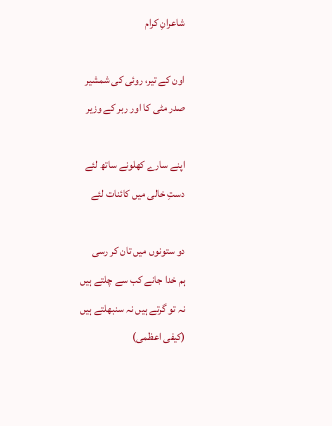شاعرانِ کرام

اون کے تیر، روئی کی شمشیر
صدر مٹی کا اور ربر کے وزیر

اپنے سارے کھلونے ساتھ لئے
دستِ خالی میں کائنات لئے

دو ستونوں میں تان کر رسی
ہم خدا جانے کب سے چلتے ہیں
نہ تو گرتے ہیں نہ سنبھلتے ہیں
(کیفی اعظمی)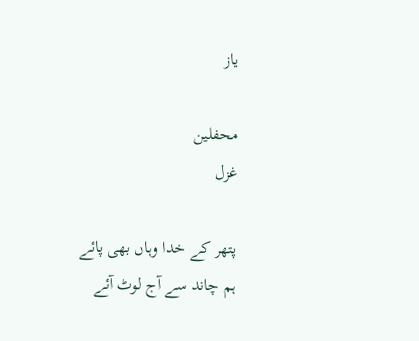یاز

محفلین
غزل

پتھر کے خدا وہاں بھی پائے
ہم چاند سے آج لوٹ آئے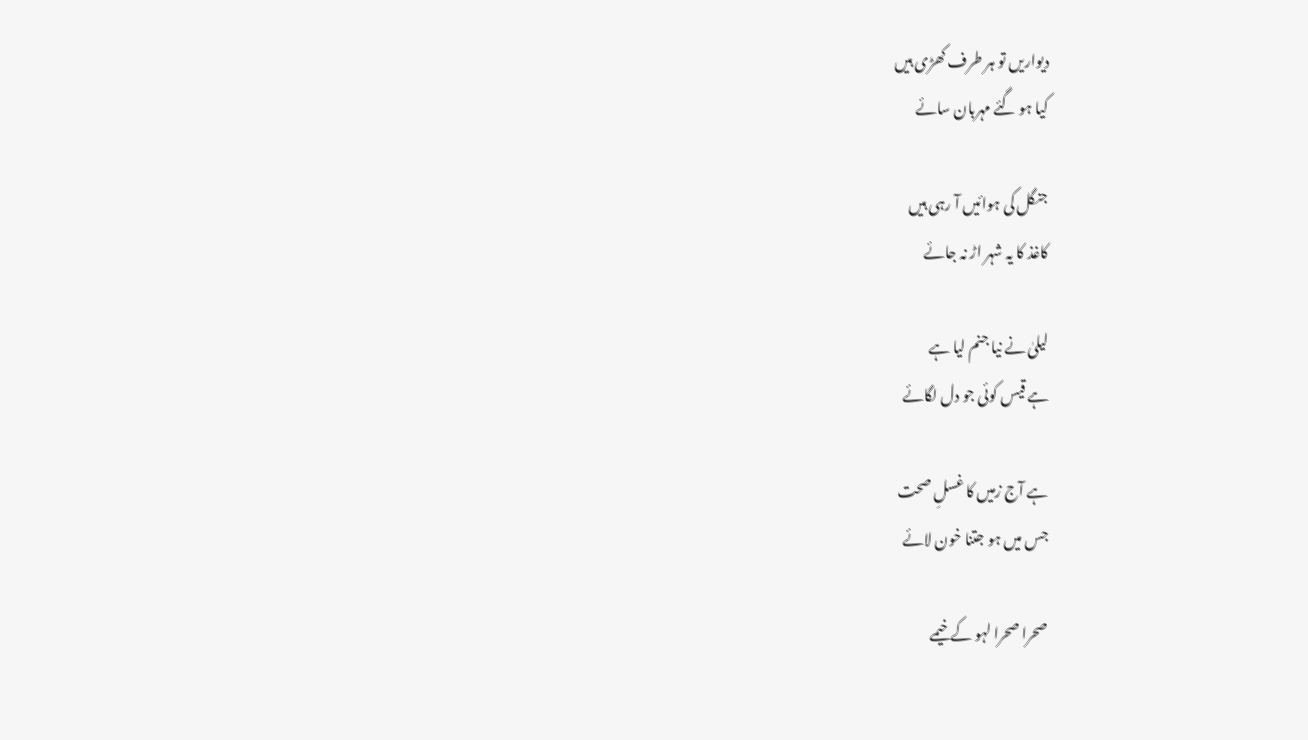دیواریں تو ہر طرف کھڑی ہیں
کیا ہو گئے مہربان سائے

جنگل کی ہوائیں آ رہی ہیں
کاغذ کا یہ شہر اڑ نہ جائے

لیلیٰ نے نیا جنم لیا ہے
ہے قیس کوئی جو دل لگائے

ہے آج زمیں کا غسلِ صحت
جس میں ہو جتنا خون لائے

صحرا صحرا لہو کے خیمے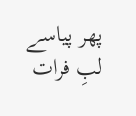پھر پیاسے لبِ فرات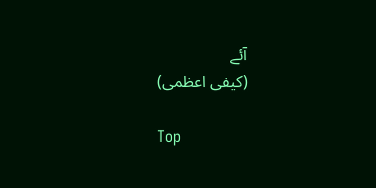آئے
(کیفی اعظمی)

Top